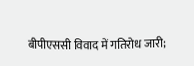बीपीएससी विवाद में गतिरोध जारी;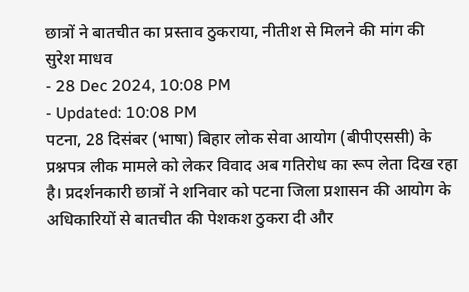छात्रों ने बातचीत का प्रस्ताव ठुकराया, नीतीश से मिलने की मांग की
सुरेश माधव
- 28 Dec 2024, 10:08 PM
- Updated: 10:08 PM
पटना, 28 दिसंबर (भाषा) बिहार लोक सेवा आयोग (बीपीएससी) के प्रश्नपत्र लीक मामले को लेकर विवाद अब गतिरोध का रूप लेता दिख रहा है। प्रदर्शनकारी छात्रों ने शनिवार को पटना जिला प्रशासन की आयोग के अधिकारियों से बातचीत की पेशकश ठुकरा दी और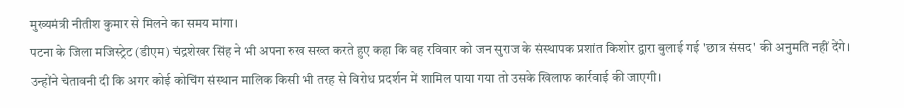मुख्यमंत्री नीतीश कुमार से मिलने का समय मांगा।
पटना के जिला मजिस्ट्रेट (डीएम) चंद्रशेखर सिंह ने भी अपना रुख सख्त करते हुए कहा कि वह रविवार को जन सुराज के संस्थापक प्रशांत किशोर द्वारा बुलाई गई 'छात्र संसद' की अनुमति नहीं देंगे।
उन्होंने चेतावनी दी कि अगर कोई कोचिंग संस्थान मालिक किसी भी तरह से विरोध प्रदर्शन में शामिल पाया गया तो उसके खिलाफ कार्रवाई की जाएगी।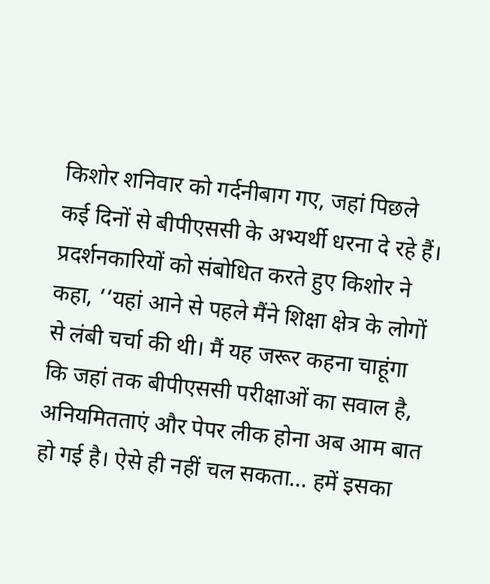किशोर शनिवार को गर्दनीबाग गए, जहां पिछले कई दिनों से बीपीएससी के अभ्यर्थी धरना दे रहे हैं।
प्रदर्शनकारियों को संबोधित करते हुए किशोर ने कहा, ‘‘यहां आने से पहले मैंने शिक्षा क्षेत्र के लोगों से लंबी चर्चा की थी। मैं यह जरूर कहना चाहूंगा कि जहां तक बीपीएससी परीक्षाओं का सवाल है, अनियमितताएं और पेपर लीक होना अब आम बात हो गई है। ऐसे ही नहीं चल सकता... हमें इसका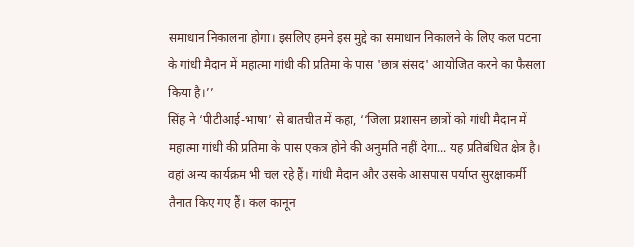समाधान निकालना होगा। इसलिए हमने इस मुद्दे का समाधान निकालने के लिए कल पटना के गांधी मैदान में महात्मा गांधी की प्रतिमा के पास 'छात्र संसद' आयोजित करने का फैसला किया है।’’
सिंह ने ‘पीटीआई-भाषा’ से बातचीत में कहा, ‘‘जिला प्रशासन छात्रों को गांधी मैदान में महात्मा गांधी की प्रतिमा के पास एकत्र होने की अनुमति नहीं देगा... यह प्रतिबंधित क्षेत्र है। वहां अन्य कार्यक्रम भी चल रहे हैं। गांधी मैदान और उसके आसपास पर्याप्त सुरक्षाकर्मी तैनात किए गए हैं। कल कानून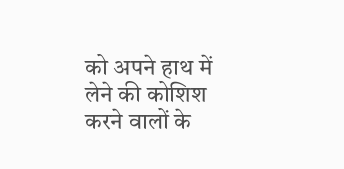को अपने हाथ में लेने की कोशिश करने वालों के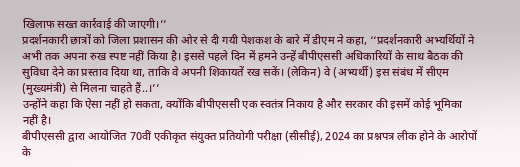खिलाफ सख्त कार्रवाई की जाएगी।’’
प्रदर्शनकारी छात्रों को जिला प्रशासन की ओर से दी गयी पेशकश के बारे में डीएम ने कहा, ‘‘प्रदर्शनकारी अभ्यर्थियों ने अभी तक अपना रुख स्पष्ट नहीं किया है। इससे पहले दिन में हमने उन्हें बीपीएससी अधिकारियों के साथ बैठक की सुविधा देने का प्रस्ताव दिया था, ताकि वे अपनी शिकायतें रख सकें। (लेकिन) वे (अभ्यर्थी) इस संबंध में सीएम (मुख्यमंत्री) से मिलना चाहते हैं..।’’
उन्होंने कहा कि ऐसा नहीं हो सकता, क्योंकि बीपीएससी एक स्वतंत्र निकाय है और सरकार की इसमें कोई भूमिका नहीं है।
बीपीएससी द्वारा आयोजित 70वीं एकीकृत संयुक्त प्रतियोगी परीक्षा (सीसीई), 2024 का प्रश्नपत्र लीक होने के आरोपों के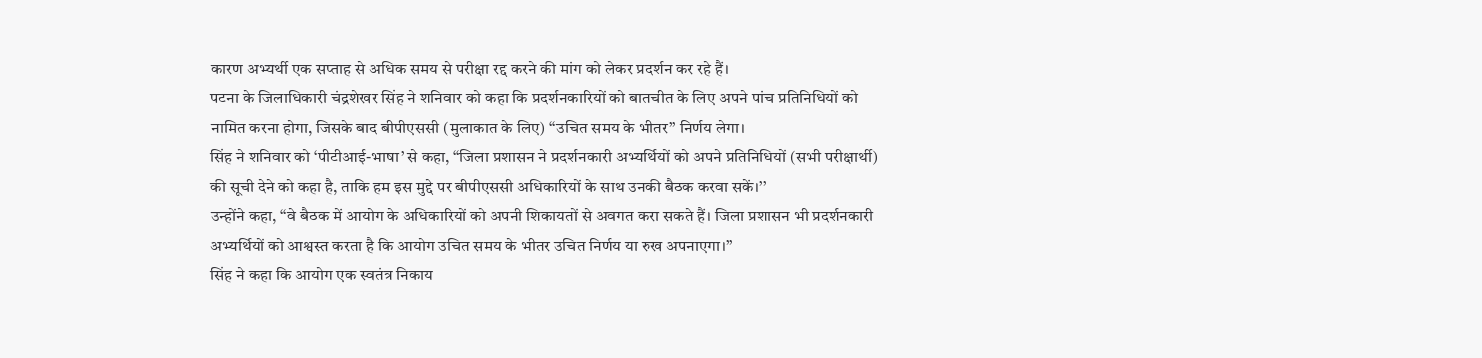कारण अभ्यर्थी एक सप्ताह से अधिक समय से परीक्षा रद्द करने की मांग को लेकर प्रदर्शन कर रहे हैं।
पटना के जिलाधिकारी चंद्रशेखर सिंह ने शनिवार को कहा कि प्रदर्शनकारियों को बातचीत के लिए अपने पांच प्रतिनिधियों को नामित करना होगा, जिसके बाद बीपीएससी (मुलाकात के लिए) ‘‘उचित समय के भीतर’’ निर्णय लेगा।
सिंह ने शनिवार को ‘पीटीआई-भाषा’ से कहा, ‘‘जिला प्रशासन ने प्रदर्शनकारी अभ्यर्थियों को अपने प्रतिनिधियों (सभी परीक्षार्थी) की सूची देने को कहा है, ताकि हम इस मुद्दे पर बीपीएससी अधिकारियों के साथ उनकी बैठक करवा सकें।’’
उन्होंने कहा, ‘‘वे बैठक में आयोग के अधिकारियों को अपनी शिकायतों से अवगत करा सकते हैं। जिला प्रशासन भी प्रदर्शनकारी अभ्यर्थियों को आश्वस्त करता है कि आयोग उचित समय के भीतर उचित निर्णय या रुख अपनाएगा।’’
सिंह ने कहा कि आयोग एक स्वतंत्र निकाय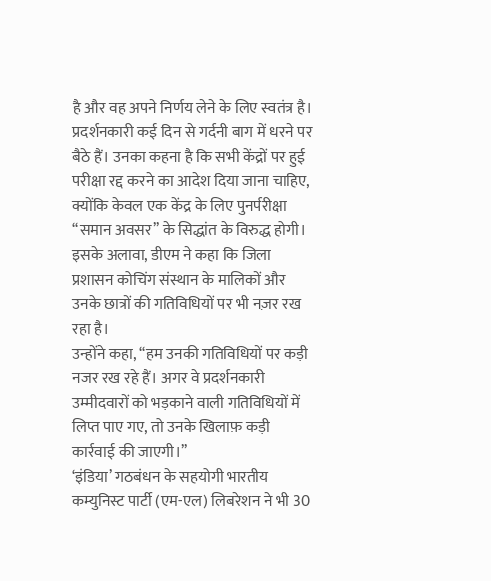है और वह अपने निर्णय लेने के लिए स्वतंत्र है।
प्रदर्शनकारी कई दिन से गर्दनी बाग में धरने पर बैठे हैं। उनका कहना है कि सभी केंद्रों पर हुई परीक्षा रद्द करने का आदेश दिया जाना चाहिए, क्योंकि केवल एक केंद्र के लिए पुनर्परीक्षा ‘‘समान अवसर’’ के सिद्धांत के विरुद्ध होगी।
इसके अलावा, डीएम ने कहा कि जिला प्रशासन कोचिंग संस्थान के मालिकों और उनके छात्रों की गतिविधियों पर भी नज़र रख रहा है।
उन्होंने कहा, ‘‘हम उनकी गतिविधियों पर कड़ी नजर रख रहे हैं। अगर वे प्रदर्शनकारी उम्मीदवारों को भड़काने वाली गतिविधियों में लिप्त पाए गए, तो उनके खिलाफ़ कड़ी कार्रवाई की जाएगी।’’
‘इंडिया’ गठबंधन के सहयोगी भारतीय कम्युनिस्ट पार्टी (एम-एल) लिबरेशन ने भी 30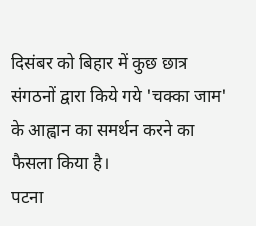दिसंबर को बिहार में कुछ छात्र संगठनों द्वारा किये गये 'चक्का जाम' के आह्वान का समर्थन करने का फैसला किया है।
पटना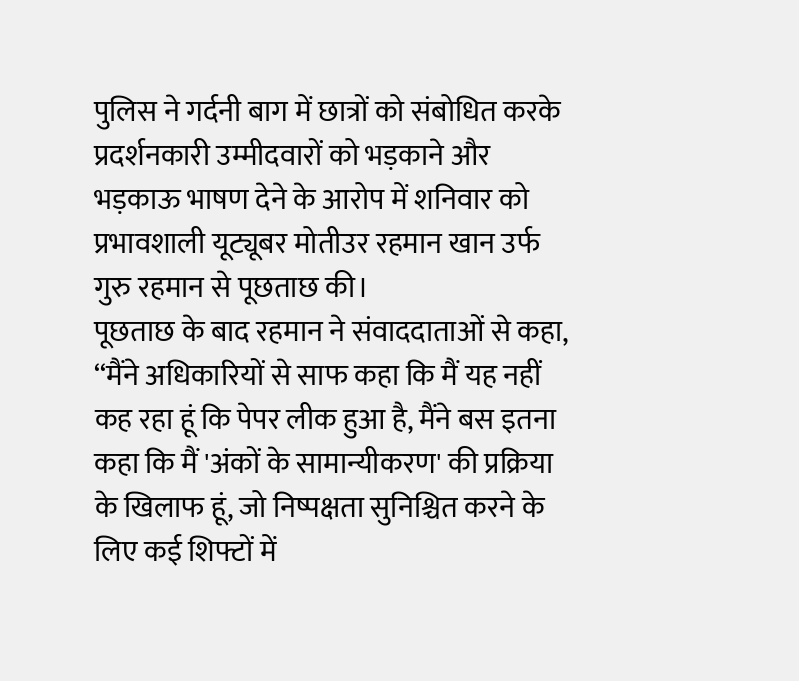पुलिस ने गर्दनी बाग में छात्रों को संबोधित करके प्रदर्शनकारी उम्मीदवारों को भड़काने और भड़काऊ भाषण देने के आरोप में शनिवार को प्रभावशाली यूट्यूबर मोतीउर रहमान खान उर्फ गुरु रहमान से पूछताछ की।
पूछताछ के बाद रहमान ने संवाददाताओं से कहा, ‘‘मैंने अधिकारियों से साफ कहा कि मैं यह नहीं कह रहा हूं कि पेपर लीक हुआ है, मैंने बस इतना कहा कि मैं 'अंकों के सामान्यीकरण' की प्रक्रिया के खिलाफ हूं, जो निष्पक्षता सुनिश्चित करने के लिए कई शिफ्टों में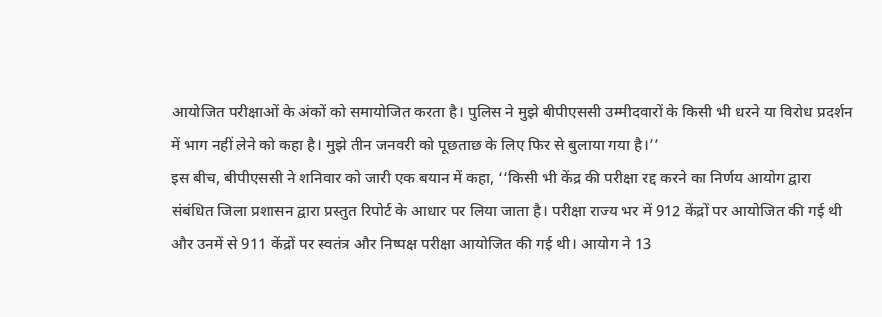आयोजित परीक्षाओं के अंकों को समायोजित करता है। पुलिस ने मुझे बीपीएससी उम्मीदवारों के किसी भी धरने या विरोध प्रदर्शन में भाग नहीं लेने को कहा है। मुझे तीन जनवरी को पूछताछ के लिए फिर से बुलाया गया है।’’
इस बीच, बीपीएससी ने शनिवार को जारी एक बयान में कहा, ‘‘किसी भी केंद्र की परीक्षा रद्द करने का निर्णय आयोग द्वारा संबंधित जिला प्रशासन द्वारा प्रस्तुत रिपोर्ट के आधार पर लिया जाता है। परीक्षा राज्य भर में 912 केंद्रों पर आयोजित की गई थी और उनमें से 911 केंद्रों पर स्वतंत्र और निष्पक्ष परीक्षा आयोजित की गई थी। आयोग ने 13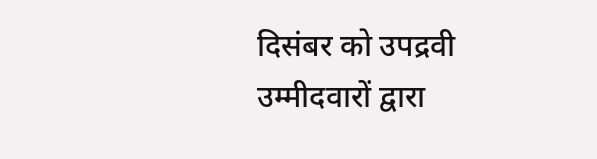दिसंबर को उपद्रवी उम्मीदवारों द्वारा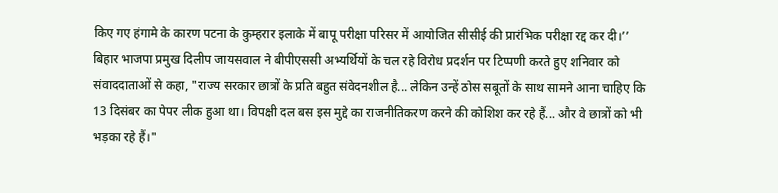किए गए हंगामे के कारण पटना के कुम्हरार इलाके में बापू परीक्षा परिसर में आयोजित सीसीई की प्रारंभिक परीक्षा रद्द कर दी।’’
बिहार भाजपा प्रमुख दिलीप जायसवाल ने बीपीएससी अभ्यर्थियों के चल रहे विरोध प्रदर्शन पर टिप्पणी करते हुए शनिवार को संवाददाताओं से कहा, "राज्य सरकार छात्रों के प्रति बहुत संवेदनशील है... लेकिन उन्हें ठोस सबूतों के साथ सामने आना चाहिए कि 13 दिसंबर का पेपर लीक हुआ था। विपक्षी दल बस इस मुद्दे का राजनीतिकरण करने की कोशिश कर रहे हैं... और वे छात्रों को भी भड़का रहे हैं।"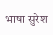भाषा सुरेश